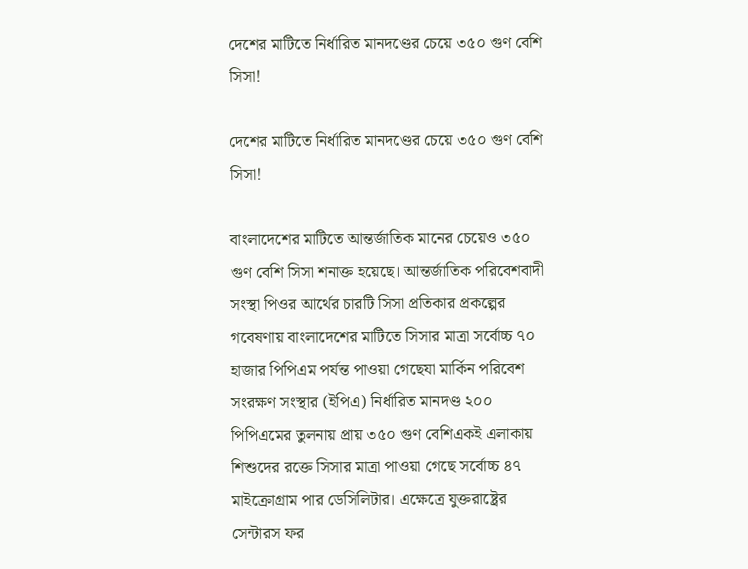দেশের মাটিতে নির্ধারিত মানদণ্ডের চেয়ে ৩৫০ গুণ বেশি সিসা!

দেশের মাটিতে নির্ধারিত মানদণ্ডের চেয়ে ৩৫০ গুণ বেশি সিসা!

বাংলাদেশের মাটিতে আন্তর্জাতিক মানের চেয়েও ৩৫০ গুণ বেশি সিসা শনাক্ত হয়েছে। আন্তর্জাতিক পরিবেশবাদী সংস্থা পিওর আর্থের চারটি সিসা প্রতিকার প্রকল্পের গবেষণায় বাংলাদেশের মাটিতে সিসার মাত্রা সর্বোচ্চ ৭০ হাজার পিপিএম পর্যন্ত পাওয়া গেছেযা মার্কিন পরিবেশ সংরক্ষণ সংস্থার (ইপিএ) নির্ধারিত মানদণ্ড ২০০ পিপিএমের তুলনায় প্রায় ৩৫০ গুণ বেশিএকই এলাকায় শিশুদের রক্তে সিসার মাত্রা পাওয়া গেছে সর্বোচ্চ ৪৭ মাইক্রোগ্রাম পার ডেসিলিটার। এক্ষেত্রে যুক্তরাষ্ট্রের সেন্টারস ফর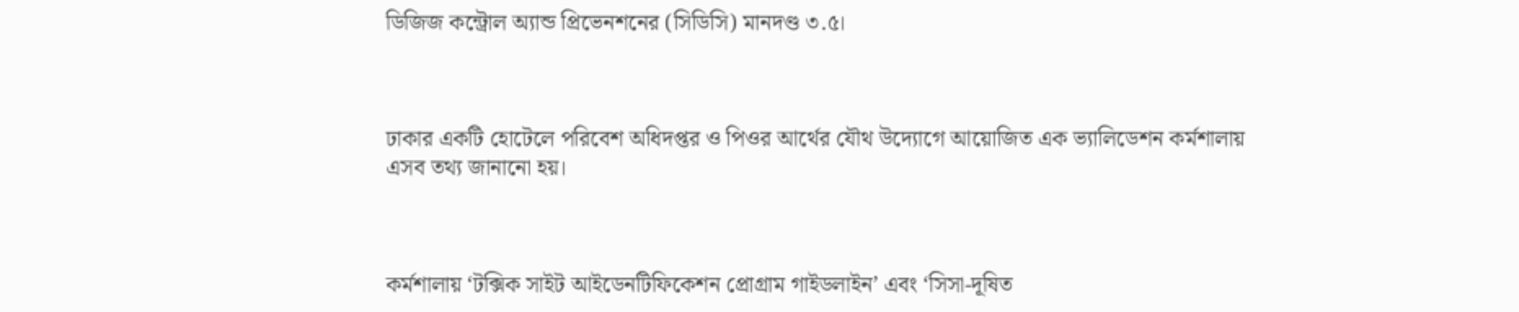ডিজিজ কন্ট্রোল অ্যান্ড প্রিভেনশনের (সিডিসি) মানদণ্ড ৩.৫।



ঢাকার একটি হোটেলে পরিবেশ অধিদপ্তর ও পিওর আর্থের যৌথ উদ্যোগে আয়োজিত এক ভ্যালিডেশন কর্মশালায় এসব তথ্য জানানো হয়।



কর্মশালায় ‘টক্সিক সাইট আইডেনটিফিকেশন প্রোগ্রাম গাইডলাইন’ এবং ‘সিসা-দূষিত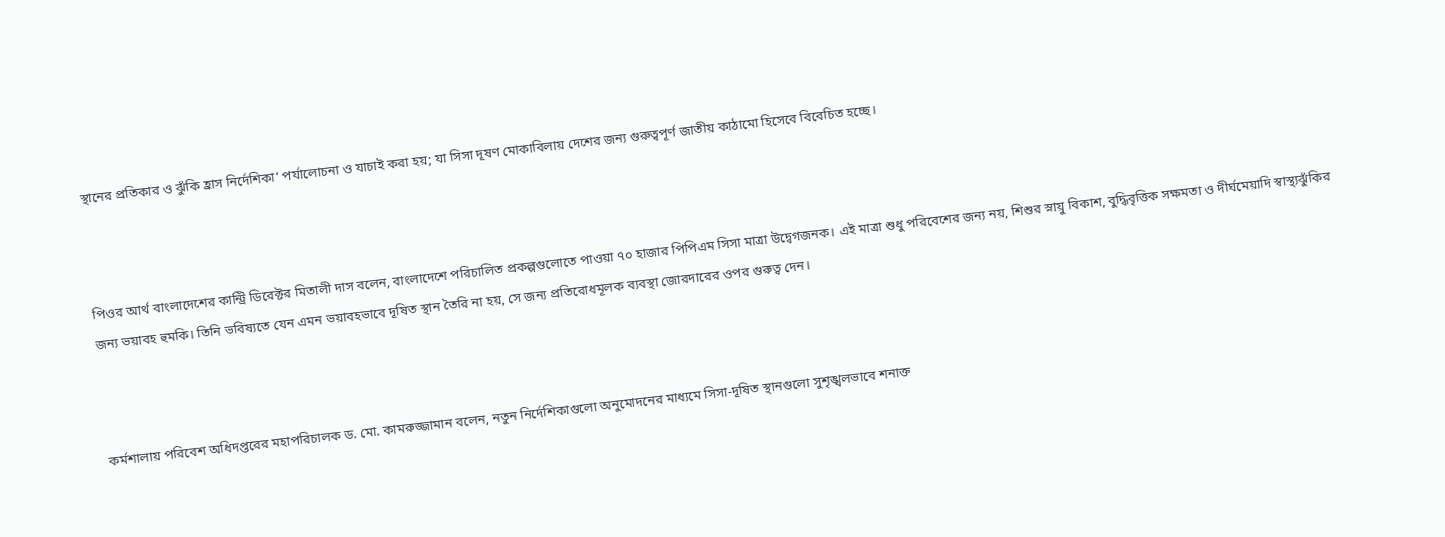স্থানের প্রতিকার ও ঝুঁকি হ্রাস নির্দেশিকা’ পর্যালোচনা ও যাচাই করা হয়; যা সিসা দূষণ মোকাবিলায় দেশের জন্য গুরুত্বপূর্ণ জাতীয় কাঠামো হিসেবে বিবেচিত হচ্ছে।



পিওর আর্থ বাংলাদেশের কান্ট্রি ডিরেক্টর মিতালী দাস বলেন, বাংলাদেশে পরিচালিত প্রকল্পগুলোতে পাওয়া ৭০ হাজার পিপিএম সিসা মাত্রা উদ্বেগজনক। এই মাত্রা শুধু পরিবেশের জন্য নয়, শিশুর স্নায়ু বিকাশ, বুদ্ধিবৃত্তিক সক্ষমতা ও দীর্ঘমেয়াদি স্বাস্থ্যঝুঁকির জন্য ভয়াবহ হুমকি। তিনি ভবিষ্যতে যেন এমন ভয়াবহভাবে দূষিত স্থান তৈরি না হয়, সে জন্য প্রতিরোধমূলক ব্যবস্থা জোরদারের ওপর গুরুত্ব দেন।



কর্মশালায় পরিবেশ অধিদপ্তরের মহাপরিচালক ড. মো. কামরুজ্জামান বলেন, নতুন নির্দেশিকাগুলো অনুমোদনের মাধ্যমে সিসা-দূষিত স্থানগুলো সুশৃঙ্খলভাবে শনাক্ত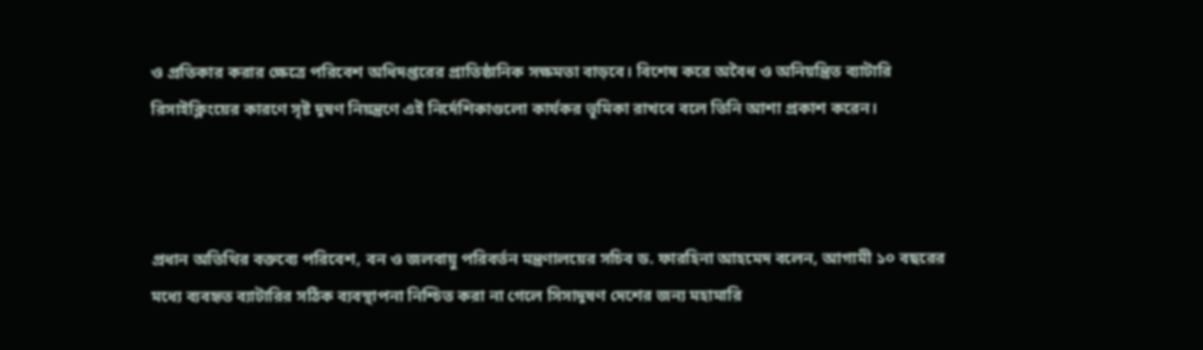ও প্রতিকার করার ক্ষেত্রে পরিবেশ অধিদপ্তরের প্রাতিষ্ঠানিক সক্ষমতা বাড়বে। বিশেষ করে অবৈধ ও অনিয়ন্ত্রিত ব্যাটারি রিসাইক্লিংয়ের কারণে সৃষ্ট দূষণ নিয়ন্ত্রণে এই নির্দেশিকাগুলো কার্যকর ভূমিকা রাখবে বলে তিনি আশা প্রকাশ করেন।



প্রধান অতিথির বক্তব্যে পরিবেশ, বন ও জলবায়ু পরিবর্তন মন্ত্রণালয়ের সচিব ড. ফারহিনা আহমেদ বলেন, আগামী ১০ বছরের মধ্যে ব্যবহৃত ব্যাটারির সঠিক ব্যবস্থাপনা নিশ্চিত করা না গেলে সিসাদূষণ দেশের জন্য মহামারি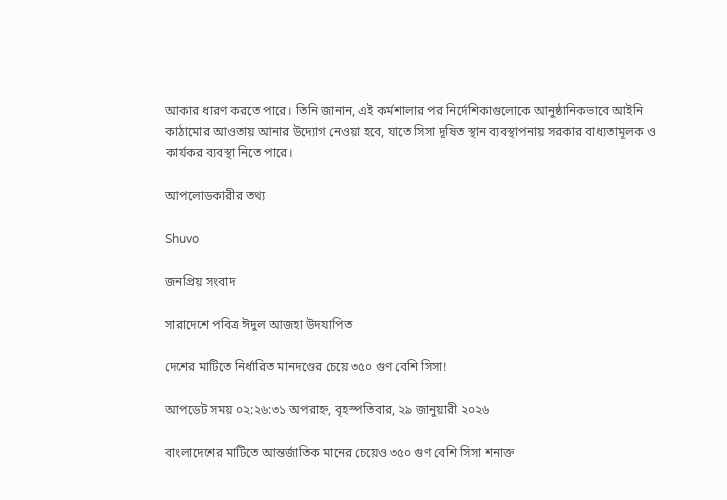আকার ধারণ করতে পারে। তিনি জানান, এই কর্মশালার পর নির্দেশিকাগুলোকে আনুষ্ঠানিকভাবে আইনি কাঠামোর আওতায় আনার উদ্যোগ নেওয়া হবে, যাতে সিসা দূষিত স্থান ব্যবস্থাপনায় সরকার বাধ্যতামূলক ও কার্যকর ব্যবস্থা নিতে পারে।

আপলোডকারীর তথ্য

Shuvo

জনপ্রিয় সংবাদ

সারাদেশে পবিত্র ঈদুল আজহা উদযাপিত

দেশের মাটিতে নির্ধারিত মানদণ্ডের চেয়ে ৩৫০ গুণ বেশি সিসা!

আপডেট সময় ০২:২৬:৩১ অপরাহ্ন, বৃহস্পতিবার, ২৯ জানুয়ারী ২০২৬

বাংলাদেশের মাটিতে আন্তর্জাতিক মানের চেয়েও ৩৫০ গুণ বেশি সিসা শনাক্ত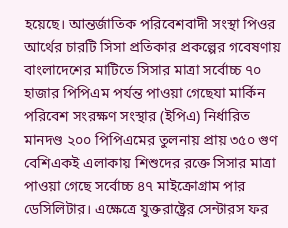হয়েছে। আন্তর্জাতিক পরিবেশবাদী সংস্থা পিওর আর্থের চারটি সিসা প্রতিকার প্রকল্পের গবেষণায় বাংলাদেশের মাটিতে সিসার মাত্রা সর্বোচ্চ ৭০ হাজার পিপিএম পর্যন্ত পাওয়া গেছেযা মার্কিন পরিবেশ সংরক্ষণ সংস্থার (ইপিএ) নির্ধারিত মানদণ্ড ২০০ পিপিএমের তুলনায় প্রায় ৩৫০ গুণ বেশিএকই এলাকায় শিশুদের রক্তে সিসার মাত্রা পাওয়া গেছে সর্বোচ্চ ৪৭ মাইক্রোগ্রাম পার ডেসিলিটার। এক্ষেত্রে যুক্তরাষ্ট্রের সেন্টারস ফর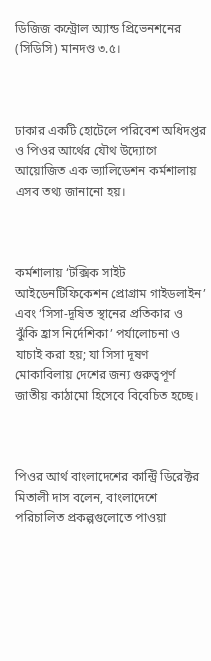ডিজিজ কন্ট্রোল অ্যান্ড প্রিভেনশনের (সিডিসি) মানদণ্ড ৩.৫।



ঢাকার একটি হোটেলে পরিবেশ অধিদপ্তর ও পিওর আর্থের যৌথ উদ্যোগে আয়োজিত এক ভ্যালিডেশন কর্মশালায় এসব তথ্য জানানো হয়।



কর্মশালায় ‘টক্সিক সাইট আইডেনটিফিকেশন প্রোগ্রাম গাইডলাইন’ এবং ‘সিসা-দূষিত স্থানের প্রতিকার ও ঝুঁকি হ্রাস নির্দেশিকা’ পর্যালোচনা ও যাচাই করা হয়; যা সিসা দূষণ মোকাবিলায় দেশের জন্য গুরুত্বপূর্ণ জাতীয় কাঠামো হিসেবে বিবেচিত হচ্ছে।



পিওর আর্থ বাংলাদেশের কান্ট্রি ডিরেক্টর মিতালী দাস বলেন, বাংলাদেশে পরিচালিত প্রকল্পগুলোতে পাওয়া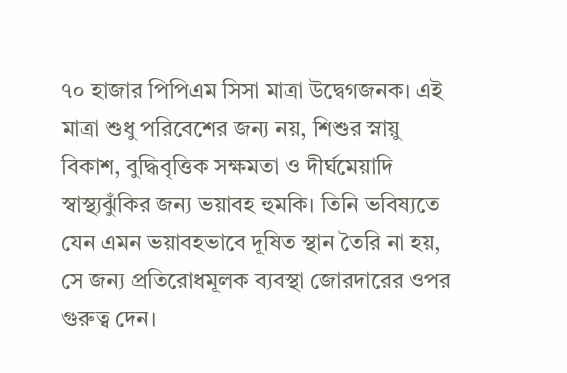৭০ হাজার পিপিএম সিসা মাত্রা উদ্বেগজনক। এই মাত্রা শুধু পরিবেশের জন্য নয়, শিশুর স্নায়ু বিকাশ, বুদ্ধিবৃত্তিক সক্ষমতা ও দীর্ঘমেয়াদি স্বাস্থ্যঝুঁকির জন্য ভয়াবহ হুমকি। তিনি ভবিষ্যতে যেন এমন ভয়াবহভাবে দূষিত স্থান তৈরি না হয়, সে জন্য প্রতিরোধমূলক ব্যবস্থা জোরদারের ওপর গুরুত্ব দেন।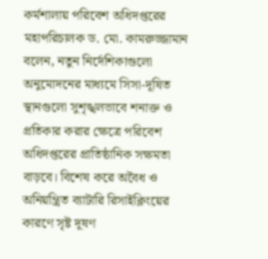কর্মশালায় পরিবেশ অধিদপ্তরের মহাপরিচালক ড. মো. কামরুজ্জামান বলেন, নতুন নির্দেশিকাগুলো অনুমোদনের মাধ্যমে সিসা-দূষিত স্থানগুলো সুশৃঙ্খলভাবে শনাক্ত ও প্রতিকার করার ক্ষেত্রে পরিবেশ অধিদপ্তরের প্রাতিষ্ঠানিক সক্ষমতা বাড়বে। বিশেষ করে অবৈধ ও অনিয়ন্ত্রিত ব্যাটারি রিসাইক্লিংয়ের কারণে সৃষ্ট দূষণ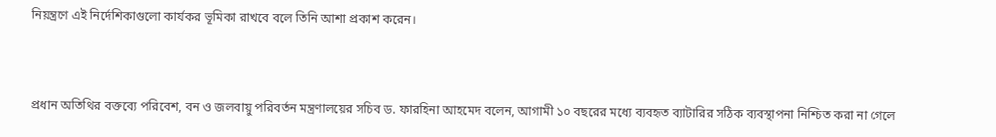নিয়ন্ত্রণে এই নির্দেশিকাগুলো কার্যকর ভূমিকা রাখবে বলে তিনি আশা প্রকাশ করেন।



প্রধান অতিথির বক্তব্যে পরিবেশ, বন ও জলবায়ু পরিবর্তন মন্ত্রণালয়ের সচিব ড. ফারহিনা আহমেদ বলেন, আগামী ১০ বছরের মধ্যে ব্যবহৃত ব্যাটারির সঠিক ব্যবস্থাপনা নিশ্চিত করা না গেলে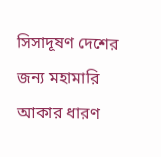সিসাদূষণ দেশের জন্য মহামারি আকার ধারণ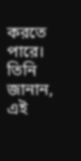করতে পারে। তিনি জানান, এই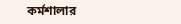কর্মশালার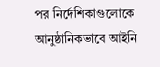পর নির্দেশিকাগুলোকে আনুষ্ঠানিকভাবে আইনি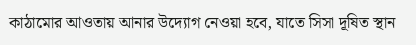কাঠামোর আওতায় আনার উদ্যোগ নেওয়া হবে, যাতে সিসা দূষিত স্থান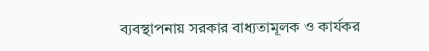ব্যবস্থাপনায় সরকার বাধ্যতামূলক ও কার্যকর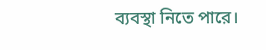ব্যবস্থা নিতে পারে।